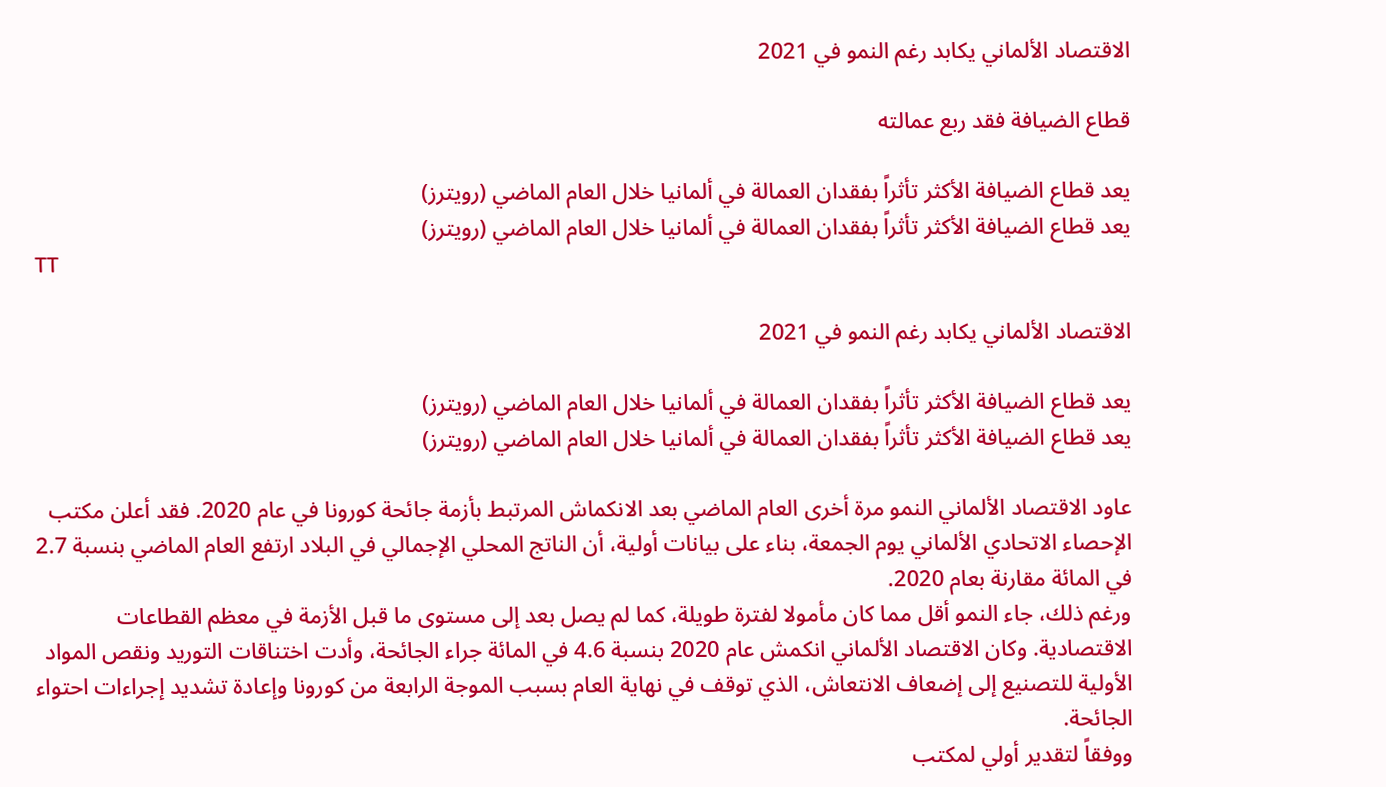الاقتصاد الألماني يكابد رغم النمو في 2021

قطاع الضيافة فقد ربع عمالته

يعد قطاع الضيافة الأكثر تأثراً بفقدان العمالة في ألمانيا خلال العام الماضي (رويترز)
يعد قطاع الضيافة الأكثر تأثراً بفقدان العمالة في ألمانيا خلال العام الماضي (رويترز)
TT

الاقتصاد الألماني يكابد رغم النمو في 2021

يعد قطاع الضيافة الأكثر تأثراً بفقدان العمالة في ألمانيا خلال العام الماضي (رويترز)
يعد قطاع الضيافة الأكثر تأثراً بفقدان العمالة في ألمانيا خلال العام الماضي (رويترز)

عاود الاقتصاد الألماني النمو مرة أخرى العام الماضي بعد الانكماش المرتبط بأزمة جائحة كورونا في عام 2020. فقد أعلن مكتب الإحصاء الاتحادي الألماني يوم الجمعة، بناء على بيانات أولية، أن الناتج المحلي الإجمالي في البلاد ارتفع العام الماضي بنسبة 2.7 في المائة مقارنة بعام 2020.
ورغم ذلك، جاء النمو أقل مما كان مأمولا لفترة طويلة، كما لم يصل بعد إلى مستوى ما قبل الأزمة في معظم القطاعات الاقتصادية. وكان الاقتصاد الألماني انكمش عام 2020 بنسبة 4.6 في المائة جراء الجائحة، وأدت اختناقات التوريد ونقص المواد الأولية للتصنيع إلى إضعاف الانتعاش، الذي توقف في نهاية العام بسبب الموجة الرابعة من كورونا وإعادة تشديد إجراءات احتواء الجائحة.
ووفقاً لتقدير أولي لمكتب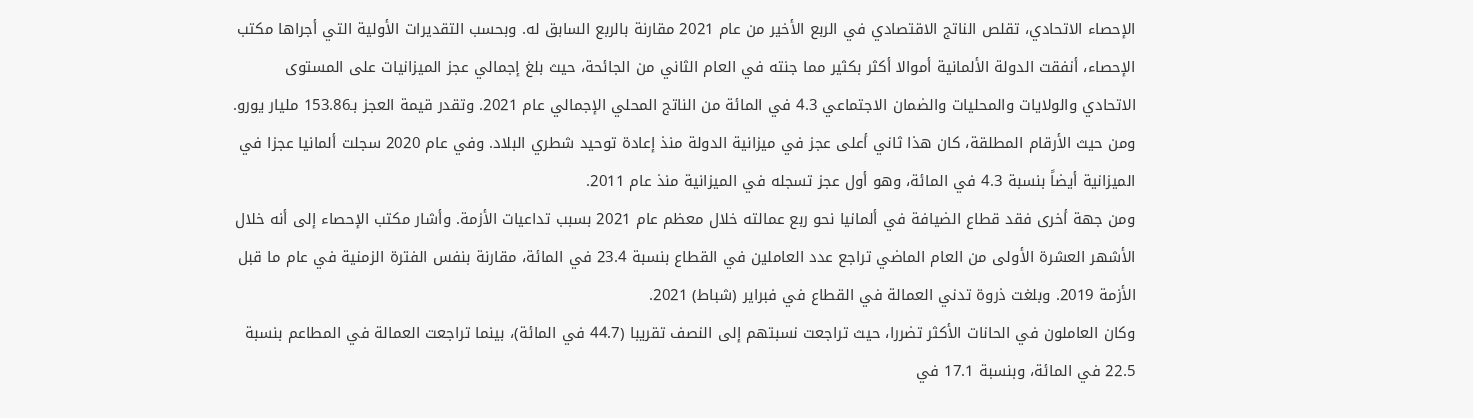الإحصاء الاتحادي، تقلص الناتج الاقتصادي في الربع الأخير من عام 2021 مقارنة بالربع السابق له. وبحسب التقديرات الأولية التي أجراها مكتب الإحصاء، أنفقت الدولة الألمانية أموالا أكثر بكثير مما جنته في العام الثاني من الجائحة، حيث بلغ إجمالي عجز الميزانيات على المستوى الاتحادي والولايات والمحليات والضمان الاجتماعي 4.3 في المائة من الناتج المحلي الإجمالي عام 2021. وتقدر قيمة العجز بـ153.86 مليار يورو.
ومن حيث الأرقام المطلقة، كان هذا ثاني أعلى عجز في ميزانية الدولة منذ إعادة توحيد شطري البلاد. وفي عام 2020 سجلت ألمانيا عجزا في الميزانية أيضاً بنسبة 4.3 في المائة، وهو أول عجز تسجله في الميزانية منذ عام 2011.
ومن جهة أخرى فقد قطاع الضيافة في ألمانيا نحو ربع عمالته خلال معظم عام 2021 بسبب تداعيات الأزمة. وأشار مكتب الإحصاء إلى أنه خلال الأشهر العشرة الأولى من العام الماضي تراجع عدد العاملين في القطاع بنسبة 23.4 في المائة، مقارنة بنفس الفترة الزمنية في عام ما قبل الأزمة 2019. وبلغت ذروة تدني العمالة في القطاع في فبراير (شباط) 2021.
وكان العاملون في الحانات الأكثر تضررا، حيث تراجعت نسبتهم إلى النصف تقريبا (44.7 في المائة)، بينما تراجعت العمالة في المطاعم بنسبة 22.5 في المائة، وبنسبة 17.1 في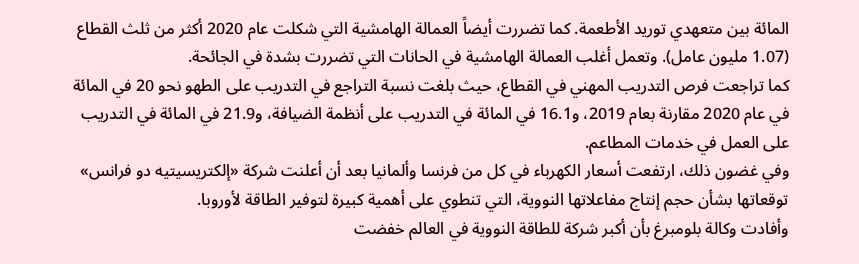المائة بين متعهدي توريد الأطعمة. كما تضررت أيضاً العمالة الهامشية التي شكلت عام 2020 أكثر من ثلث القطاع (1.07 مليون عامل). وتعمل أغلب العمالة الهامشية في الحانات التي تضررت بشدة في الجائحة.
كما تراجعت فرص التدريب المهني في القطاع، حيث بلغت نسبة التراجع في التدريب على الطهو نحو 20 في المائة في عام 2020 مقارنة بعام 2019، و16.1 في المائة في التدريب على أنظمة الضيافة، و21.9 في المائة في التدريب على العمل في خدمات المطاعم.
وفي غضون ذلك، ارتفعت أسعار الكهرباء في كل من فرنسا وألمانيا بعد أن أعلنت شركة «إلكتريسيتيه دو فرانس» توقعاتها بشأن حجم إنتاج مفاعلاتها النووية، التي تنطوي على أهمية كبيرة لتوفير الطاقة لأوروبا.
وأفادت وكالة بلومبرغ بأن أكبر شركة للطاقة النووية في العالم خفضت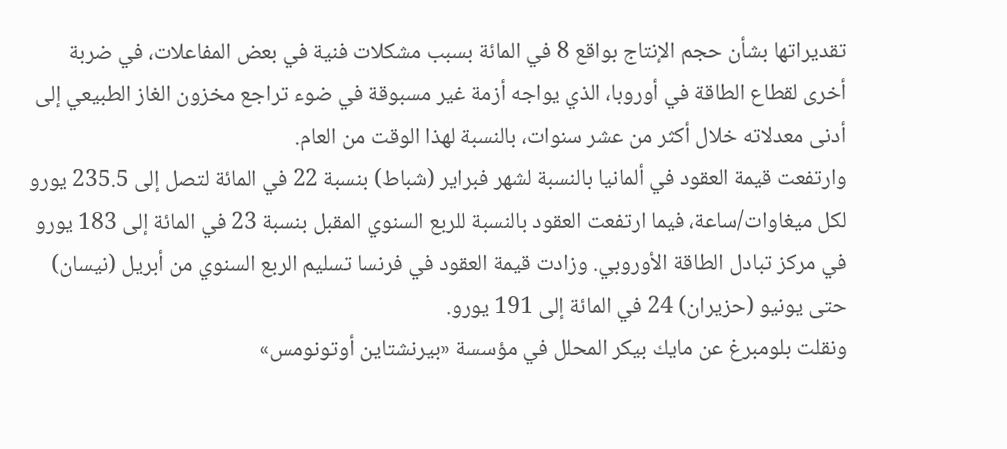تقديراتها بشأن حجم الإنتاج بواقع 8 في المائة بسبب مشكلات فنية في بعض المفاعلات، في ضربة أخرى لقطاع الطاقة في أوروبا، الذي يواجه أزمة غير مسبوقة في ضوء تراجع مخزون الغاز الطبيعي إلى أدنى معدلاته خلال أكثر من عشر سنوات، بالنسبة لهذا الوقت من العام.
وارتفعت قيمة العقود في ألمانيا بالنسبة لشهر فبراير (شباط) بنسبة 22 في المائة لتصل إلى 235.5 يورو لكل ميغاوات/ساعة، فيما ارتفعت العقود بالنسبة للربع السنوي المقبل بنسبة 23 في المائة إلى 183 يورو في مركز تبادل الطاقة الأوروبي. وزادت قيمة العقود في فرنسا تسليم الربع السنوي من أبريل (نيسان) حتى يونيو (حزيران) 24 في المائة إلى 191 يورو.
ونقلت بلومبرغ عن مايك بيكر المحلل في مؤسسة «بيرنشتاين أوتونومس»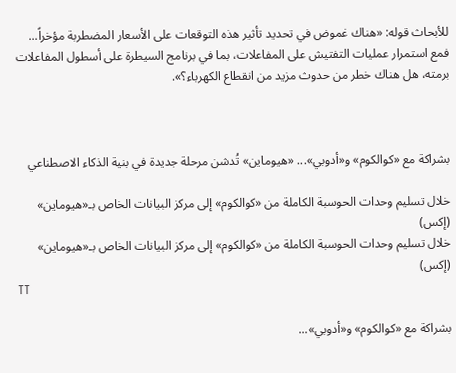للأبحاث قوله: «هناك غموض في تحديد تأثير هذه التوقعات على الأسعار المضطربة مؤخراً... فمع استمرار عمليات التفتيش على المفاعلات، بما في برنامج السيطرة على أسطول المفاعلات برمته، هل هناك خطر من حدوث مزيد من انقطاع الكهرباء؟».



بشراكة مع «كوالكوم» و«أدوبي»... «هيوماين» تُدشن مرحلة جديدة في بنية الذكاء الاصطناعي

خلال تسليم وحدات الحوسبة الكاملة من «كوالكوم» إلى مركز البيانات الخاص بـ«هيوماين» (إكس)
خلال تسليم وحدات الحوسبة الكاملة من «كوالكوم» إلى مركز البيانات الخاص بـ«هيوماين» (إكس)
TT

بشراكة مع «كوالكوم» و«أدوبي»...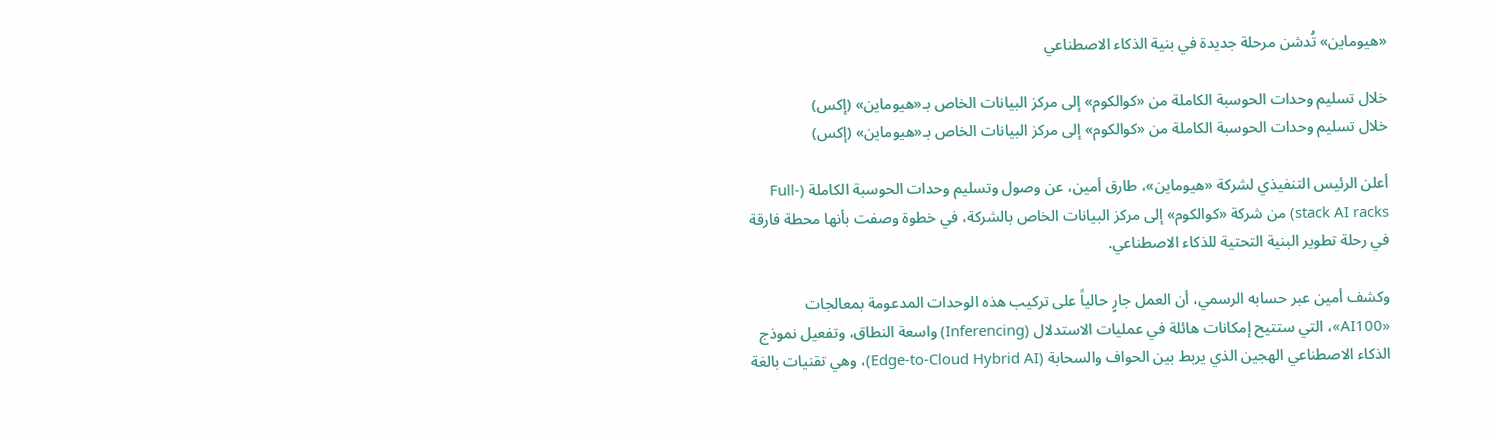«هيوماين» تُدشن مرحلة جديدة في بنية الذكاء الاصطناعي

خلال تسليم وحدات الحوسبة الكاملة من «كوالكوم» إلى مركز البيانات الخاص بـ«هيوماين» (إكس)
خلال تسليم وحدات الحوسبة الكاملة من «كوالكوم» إلى مركز البيانات الخاص بـ«هيوماين» (إكس)

أعلن الرئيس التنفيذي لشركة «هيوماين»، طارق أمين، عن وصول وتسليم وحدات الحوسبة الكاملة (Full-stack AI racks) من شركة «كوالكوم» إلى مركز البيانات الخاص بالشركة، في خطوة وصفت بأنها محطة فارقة في رحلة تطوير البنية التحتية للذكاء الاصطناعي.

وكشف أمين عبر حسابه الرسمي، أن العمل جارٍ حالياً على تركيب هذه الوحدات المدعومة بمعالجات «AI100»، التي ستتيح إمكانات هائلة في عمليات الاستدلال (Inferencing) واسعة النطاق، وتفعيل نموذج الذكاء الاصطناعي الهجين الذي يربط بين الحواف والسحابة (Edge-to-Cloud Hybrid AI)، وهي تقنيات بالغة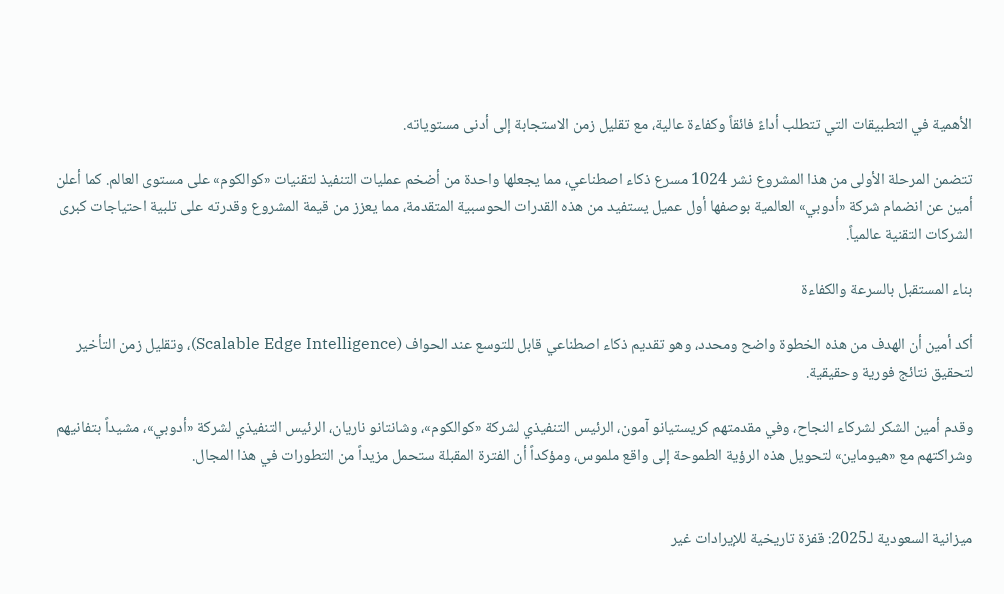الأهمية في التطبيقات التي تتطلب أداءً فائقاً وكفاءة عالية، مع تقليل زمن الاستجابة إلى أدنى مستوياته.

تتضمن المرحلة الأولى من هذا المشروع نشر 1024 مسرع ذكاء اصطناعي، مما يجعلها واحدة من أضخم عمليات التنفيذ لتقنيات «كوالكوم» على مستوى العالم. كما أعلن أمين عن انضمام شركة «أدوبي» العالمية بوصفها أول عميل يستفيد من هذه القدرات الحوسبية المتقدمة، مما يعزز من قيمة المشروع وقدرته على تلبية احتياجات كبرى الشركات التقنية عالمياً.

بناء المستقبل بالسرعة والكفاءة

أكد أمين أن الهدف من هذه الخطوة واضح ومحدد، وهو تقديم ذكاء اصطناعي قابل للتوسع عند الحواف (Scalable Edge Intelligence)، وتقليل زمن التأخير لتحقيق نتائج فورية وحقيقية.

وقدم أمين الشكر لشركاء النجاح، وفي مقدمتهم كريستيانو آمون، الرئيس التنفيذي لشركة «كوالكوم»، وشانتانو ناريان، الرئيس التنفيذي لشركة «أدوبي»، مشيداً بتفانيهم وشراكتهم مع «هيوماين» لتحويل هذه الرؤية الطموحة إلى واقع ملموس، ومؤكداً أن الفترة المقبلة ستحمل مزيداً من التطورات في هذا المجال.


ميزانية السعودية لـ2025: قفزة تاريخية للإيرادات غير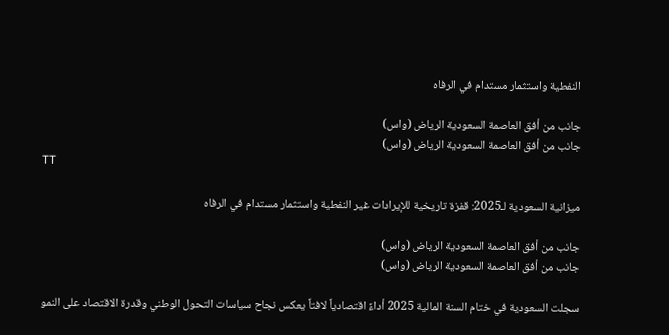النفطية واستثمار مستدام في الرفاه

جانب من أفق العاصمة السعودية الرياض (واس)
جانب من أفق العاصمة السعودية الرياض (واس)
TT

ميزانية السعودية لـ2025: قفزة تاريخية للإيرادات غير النفطية واستثمار مستدام في الرفاه

جانب من أفق العاصمة السعودية الرياض (واس)
جانب من أفق العاصمة السعودية الرياض (واس)

سجلت السعودية في ختام السنة المالية 2025 أداءً اقتصادياً لافتاً يعكس نجاح سياسات التحول الوطني وقدرة الاقتصاد على النمو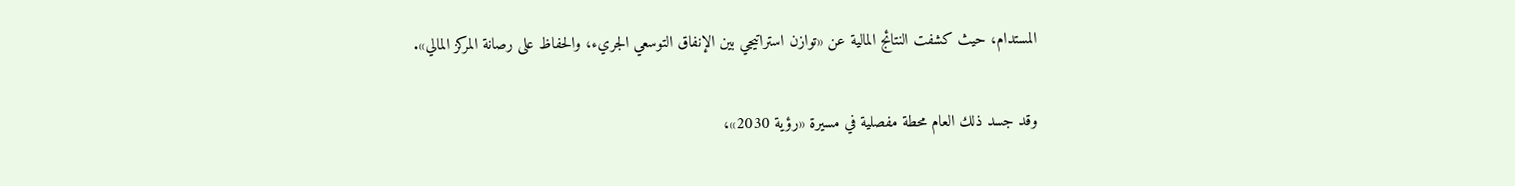المستدام، حيث كشفت النتائج المالية عن «توازن استراتيجي بين الإنفاق التوسعي الجريء، والحفاظ على رصانة المركز المالي».

وقد جسد ذلك العام محطة مفصلية في مسيرة «رؤية 2030»،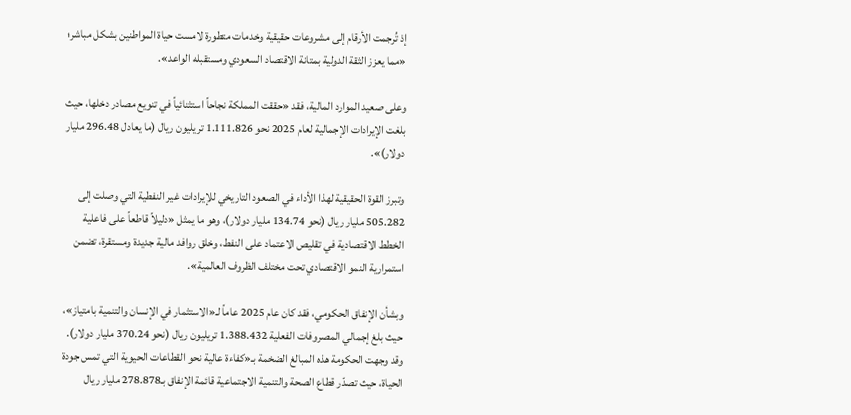إذ تُرجمت الأرقام إلى مشروعات حقيقية وخدمات متطورة لامست حياة المواطنين بشكل مباشر؛ «مما يعزز الثقة الدولية بمتانة الاقتصاد السعودي ومستقبله الواعد».

وعلى صعيد الموارد المالية، فقد «حققت المملكة نجاحاً استثنائياً في تنويع مصادر دخلها، حيث بلغت الإيرادات الإجمالية لعام 2025 نحو 1.111.826 تريليون ريال (ما يعادل 296.48 مليار دولار)».

وتبرز القوة الحقيقية لهذا الأداء في الصعود التاريخي للإيرادات غير النفطية التي وصلت إلى 505.282 مليار ريال (نحو 134.74 مليار دولار)، وهو ما يمثل «دليلاً قاطعاً على فاعلية الخطط الاقتصادية في تقليص الاعتماد على النفط، وخلق روافد مالية جديدة ومستقرة، تضمن استمرارية النمو الاقتصادي تحت مختلف الظروف العالمية».

وبشأن الإنفاق الحكومي، فقد كان عام 2025 عاماً لـ«الاستثمار في الإنسان والتنمية بامتياز»، حيث بلغ إجمالي المصروفات الفعلية 1.388.432 تريليون ريال (نحو 370.24 مليار دولار). وقد وجهت الحكومة هذه المبالغ الضخمة بـ«كفاءة عالية نحو القطاعات الحيوية التي تمس جودة الحياة، حيث تصدّر قطاع الصحة والتنمية الاجتماعية قائمة الإنفاق بـ278.878 مليار ريال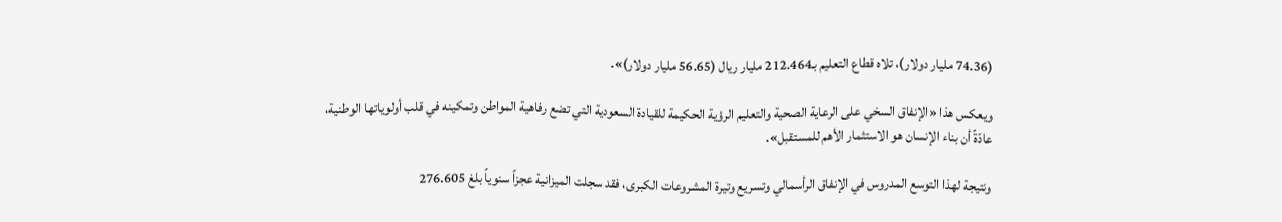(74.36 مليار دولار)، تلاه قطاع التعليم بـ212.464 مليار ريال (56.65 مليار دولار)».

ويعكس هذا «الإنفاق السخي على الرعاية الصحية والتعليم الرؤية الحكيمة للقيادة السعودية التي تضع رفاهية المواطن وتمكينه في قلب أولوياتها الوطنية، عادّةً أن بناء الإنسان هو الاستثمار الأهم للمستقبل».

ونتيجة لهذا التوسع المدروس في الإنفاق الرأسمالي وتسريع وتيرة المشروعات الكبرى، فقد سجلت الميزانية عجزاً سنوياً بلغ 276.605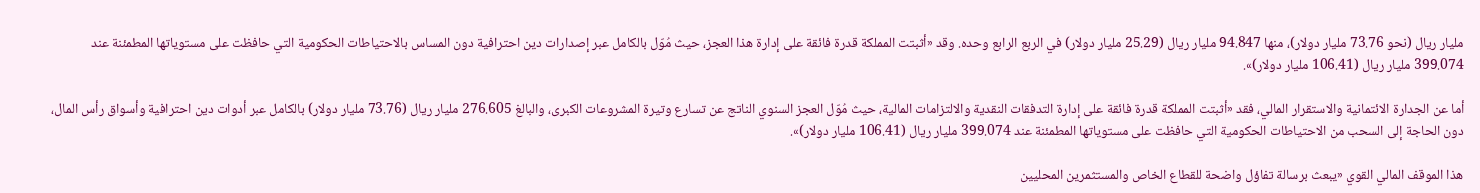مليار ريال (نحو 73.76 مليار دولار)، منها 94.847 مليار ريال (25.29 مليار دولار) في الربع الرابع وحده. وقد «أثبتت المملكة قدرة فائقة على إدارة هذا العجز، حيث مُوّل بالكامل عبر إصدارات دين احترافية دون المساس بالاحتياطات الحكومية التي حافظت على مستوياتها المطمئنة عند 399.074 مليار ريال (106.41 مليار دولار)».

أما عن الجدارة الائتمانية والاستقرار المالي، فقد «أثبتت المملكة قدرة فائقة على إدارة التدفقات النقدية والالتزامات المالية، حيث مُوّل العجز السنوي الناتج عن تسارع وتيرة المشروعات الكبرى، والبالغ 276.605 مليار ريال (73.76 مليار دولار) بالكامل عبر أدوات دين احترافية وأسواق رأس المال، دون الحاجة إلى السحب من الاحتياطات الحكومية التي حافظت على مستوياتها المطمئنة عند 399.074 مليار ريال (106.41 مليار دولار)».

هذا الموقف المالي القوي «يبعث برسالة تفاؤل واضحة للقطاع الخاص والمستثمرين المحليين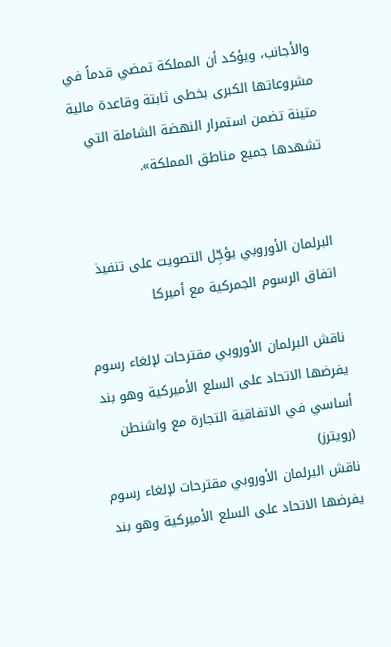والأجانب، ويؤكد أن المملكة تمضي قدماً في مشروعاتها الكبرى بخطى ثابتة وقاعدة مالية متينة تضمن استمرار النهضة الشاملة التي تشهدها جميع مناطق المملكة».


البرلمان الأوروبي يؤجِّل التصويت على تنفيذ اتفاق الرسوم الجمركية مع أميركا

ناقش البرلمان الأوروبي مقترحات لإلغاء رسوم يفرضها الاتحاد على السلع الأميركية وهو بند أساسي في الاتفاقية التجارة مع واشنطن (رويترز)
ناقش البرلمان الأوروبي مقترحات لإلغاء رسوم يفرضها الاتحاد على السلع الأميركية وهو بند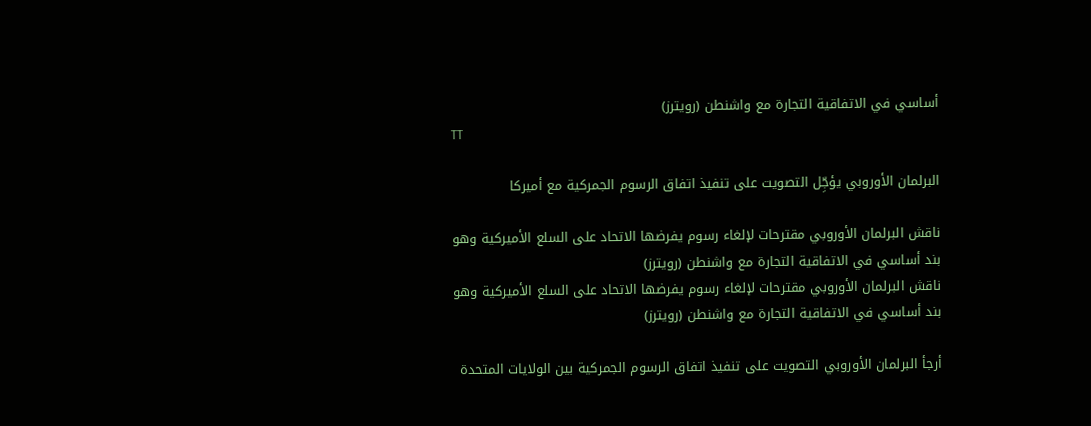أساسي في الاتفاقية التجارة مع واشنطن (رويترز)
TT

البرلمان الأوروبي يؤجِّل التصويت على تنفيذ اتفاق الرسوم الجمركية مع أميركا

ناقش البرلمان الأوروبي مقترحات لإلغاء رسوم يفرضها الاتحاد على السلع الأميركية وهو بند أساسي في الاتفاقية التجارة مع واشنطن (رويترز)
ناقش البرلمان الأوروبي مقترحات لإلغاء رسوم يفرضها الاتحاد على السلع الأميركية وهو بند أساسي في الاتفاقية التجارة مع واشنطن (رويترز)

أرجأ البرلمان الأوروبي التصويت على تنفيذ اتفاق الرسوم الجمركية بين الولايات المتحدة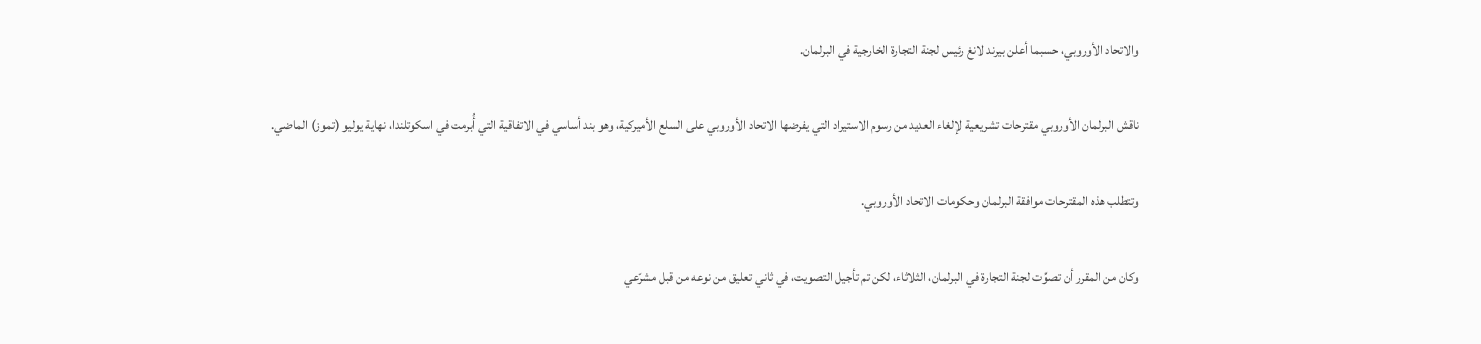والاتحاد الأوروبي، حسبما أعلن بيرند لانغ رئيس لجنة التجارة الخارجية في البرلمان.

ناقش البرلمان الأوروبي مقترحات تشريعية لإلغاء العديد من رسوم الاستيراد التي يفرضها الاتحاد الأوروبي على السلع الأميركية، وهو بند أساسي في الاتفاقية التي أُبرمت في اسكوتلندا، نهاية يوليو (تموز) الماضي.

وتتطلب هذه المقترحات موافقة البرلمان وحكومات الاتحاد الأوروبي.

وكان من المقرر أن تصوِّت لجنة التجارة في البرلمان، الثلاثاء، لكن تم تأجيل التصويت، في ثاني تعليق من نوعه من قبل مشرّعي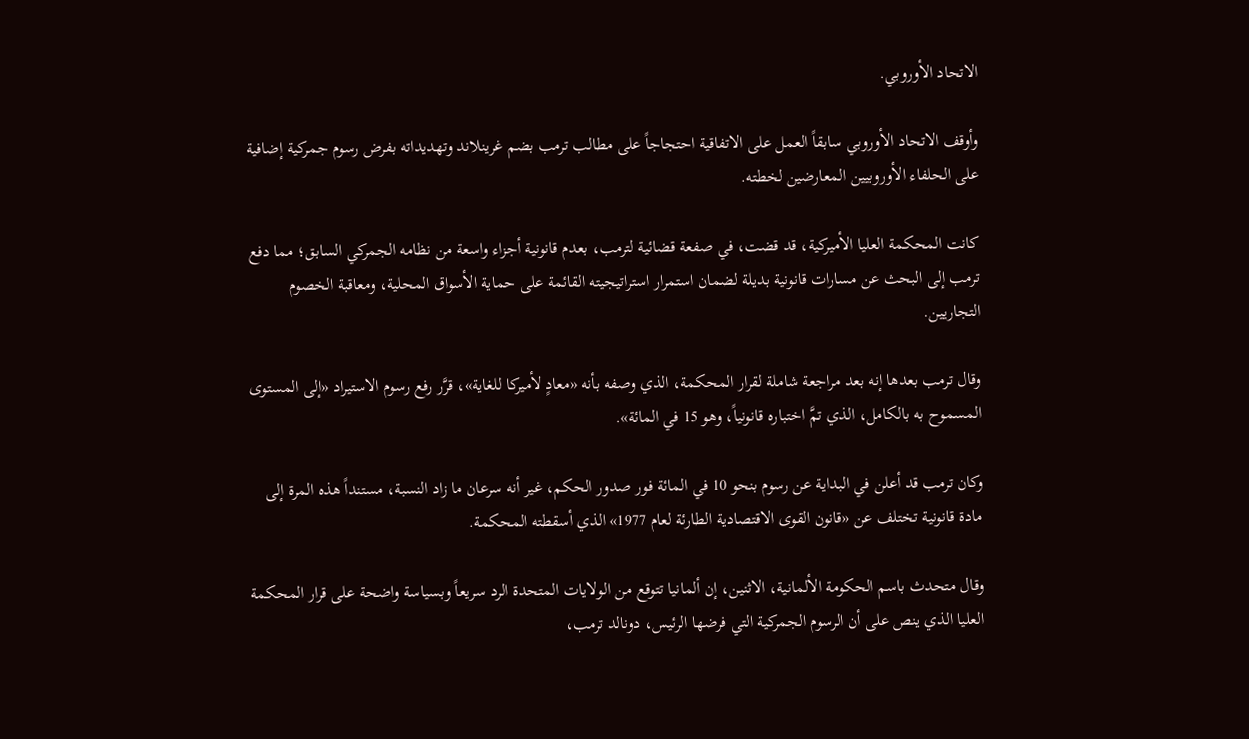الاتحاد الأوروبي.

وأوقف الاتحاد الأوروبي سابقاً العمل على الاتفاقية احتجاجاً على مطالب ترمب بضم غرينلاند وتهديداته بفرض رسوم جمركية إضافية على الحلفاء الأوروبيين المعارضين لخطته.

كانت المحكمة العليا الأميركية، قد قضت، في صفعة قضائية لترمب، بعدم قانونية أجزاء واسعة من نظامه الجمركي السابق؛ مما دفع ترمب إلى البحث عن مسارات قانونية بديلة لضمان استمرار استراتيجيته القائمة على حماية الأسواق المحلية، ومعاقبة الخصوم التجاريين.

وقال ترمب بعدها إنه بعد مراجعة شاملة لقرار المحكمة، الذي وصفه بأنه «معادٍ لأميركا للغاية»، قرَّر رفع رسوم الاستيراد «إلى المستوى المسموح به بالكامل، الذي تمَّ اختباره قانونياً، وهو 15 في المائة».

وكان ترمب قد أعلن في البداية عن رسوم بنحو 10 في المائة فور صدور الحكم، غير أنه سرعان ما زاد النسبة، مستنداً هذه المرة إلى مادة قانونية تختلف عن «قانون القوى الاقتصادية الطارئة لعام 1977» الذي أسقطته المحكمة.

وقال متحدث باسم الحكومة الألمانية، الاثنين، إن ألمانيا تتوقع من الولايات المتحدة الرد سريعاً وبسياسة واضحة على قرار المحكمة العليا الذي ينص على أن الرسوم الجمركية التي فرضها الرئيس، دونالد ترمب،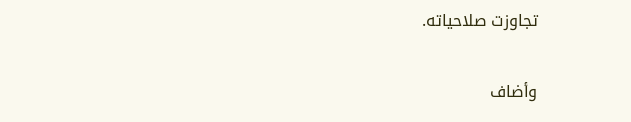تجاوزت صلاحياته.

وأضاف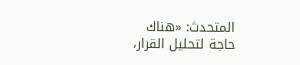المتحدث: «هناك حاجة لتحليل القرار،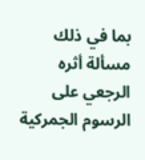بما في ذلك مسألة أثره الرجعي على الرسوم الجمركية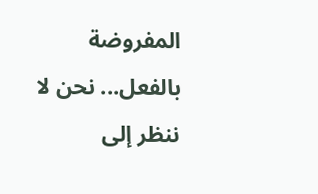المفروضة بالفعل... نحن لا ننظر إلى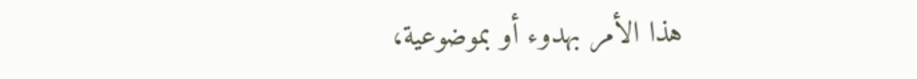هذا الأمر بهدوء أو بموضوعية،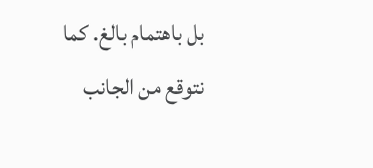بل باهتمام بالغ. كما نتوقع من الجانب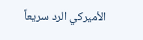الأميركي الرد سريعاً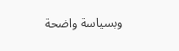وبسياسة واضحة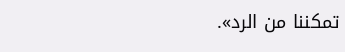تمكننا من الرد».